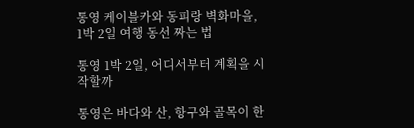통영 케이블카와 동피랑 벽화마을, 1박 2일 여행 동선 짜는 법

통영 1박 2일, 어디서부터 계획을 시작할까

통영은 바다와 산, 항구와 골목이 한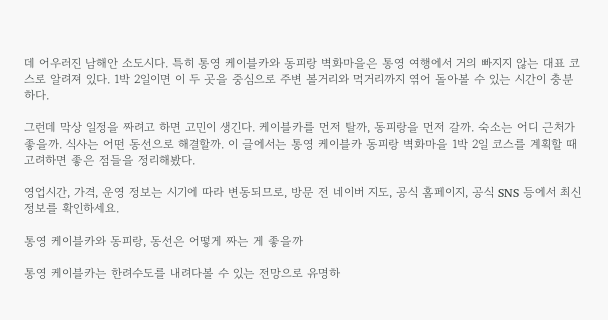데 어우러진 남해안 소도시다. 특히 통영 케이블카와 동피랑 벽화마을은 통영 여행에서 거의 빠지지 않는 대표 코스로 알려져 있다. 1박 2일이면 이 두 곳을 중심으로 주변 볼거리와 먹거리까지 엮어 돌아볼 수 있는 시간이 충분하다.

그런데 막상 일정을 짜려고 하면 고민이 생긴다. 케이블카를 먼저 탈까, 동피랑을 먼저 갈까. 숙소는 어디 근처가 좋을까. 식사는 어떤 동선으로 해결할까. 이 글에서는 통영 케이블카 동피랑 벽화마을 1박 2일 코스를 계획할 때 고려하면 좋은 점들을 정리해봤다.

영업시간, 가격, 운영 정보는 시기에 따라 변동되므로, 방문 전 네이버 지도, 공식 홈페이지, 공식 SNS 등에서 최신 정보를 확인하세요.

통영 케이블카와 동피랑, 동선은 어떻게 짜는 게 좋을까

통영 케이블카는 한려수도를 내려다볼 수 있는 전망으로 유명하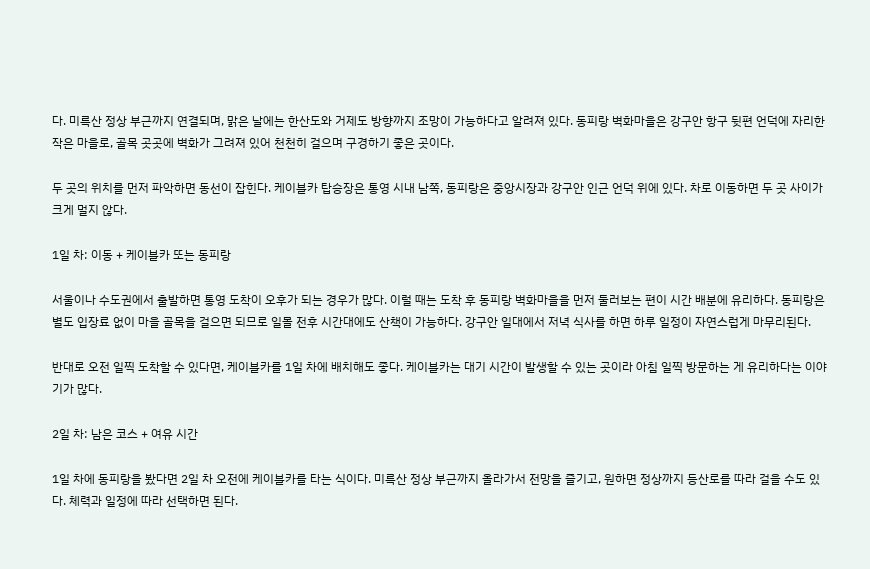다. 미륵산 정상 부근까지 연결되며, 맑은 날에는 한산도와 거제도 방향까지 조망이 가능하다고 알려져 있다. 동피랑 벽화마을은 강구안 항구 뒷편 언덕에 자리한 작은 마을로, 골목 곳곳에 벽화가 그려져 있어 천천히 걸으며 구경하기 좋은 곳이다.

두 곳의 위치를 먼저 파악하면 동선이 잡힌다. 케이블카 탑승장은 통영 시내 남쪽, 동피랑은 중앙시장과 강구안 인근 언덕 위에 있다. 차로 이동하면 두 곳 사이가 크게 멀지 않다.

1일 차: 이동 + 케이블카 또는 동피랑

서울이나 수도권에서 출발하면 통영 도착이 오후가 되는 경우가 많다. 이럴 때는 도착 후 동피랑 벽화마을을 먼저 둘러보는 편이 시간 배분에 유리하다. 동피랑은 별도 입장료 없이 마을 골목을 걸으면 되므로 일몰 전후 시간대에도 산책이 가능하다. 강구안 일대에서 저녁 식사를 하면 하루 일정이 자연스럽게 마무리된다.

반대로 오전 일찍 도착할 수 있다면, 케이블카를 1일 차에 배치해도 좋다. 케이블카는 대기 시간이 발생할 수 있는 곳이라 아침 일찍 방문하는 게 유리하다는 이야기가 많다.

2일 차: 남은 코스 + 여유 시간

1일 차에 동피랑을 봤다면 2일 차 오전에 케이블카를 타는 식이다. 미륵산 정상 부근까지 올라가서 전망을 즐기고, 원하면 정상까지 등산로를 따라 걸을 수도 있다. 체력과 일정에 따라 선택하면 된다.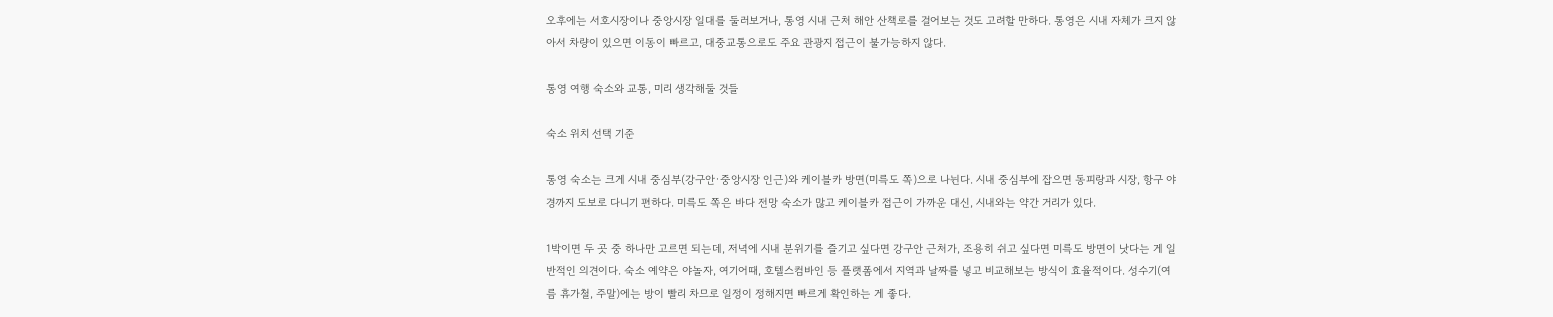오후에는 서호시장이나 중앙시장 일대를 둘러보거나, 통영 시내 근처 해안 산책로를 걸어보는 것도 고려할 만하다. 통영은 시내 자체가 크지 않아서 차량이 있으면 이동이 빠르고, 대중교통으로도 주요 관광지 접근이 불가능하지 않다.

통영 여행 숙소와 교통, 미리 생각해둘 것들

숙소 위치 선택 기준

통영 숙소는 크게 시내 중심부(강구안·중앙시장 인근)와 케이블카 방면(미륵도 쪽)으로 나뉜다. 시내 중심부에 잡으면 동피랑과 시장, 항구 야경까지 도보로 다니기 편하다. 미륵도 쪽은 바다 전망 숙소가 많고 케이블카 접근이 가까운 대신, 시내와는 약간 거리가 있다.

1박이면 두 곳 중 하나만 고르면 되는데, 저녁에 시내 분위기를 즐기고 싶다면 강구안 근처가, 조용히 쉬고 싶다면 미륵도 방면이 낫다는 게 일반적인 의견이다. 숙소 예약은 야놀자, 여기어때, 호텔스컴바인 등 플랫폼에서 지역과 날짜를 넣고 비교해보는 방식이 효율적이다. 성수기(여름 휴가철, 주말)에는 방이 빨리 차므로 일정이 정해지면 빠르게 확인하는 게 좋다.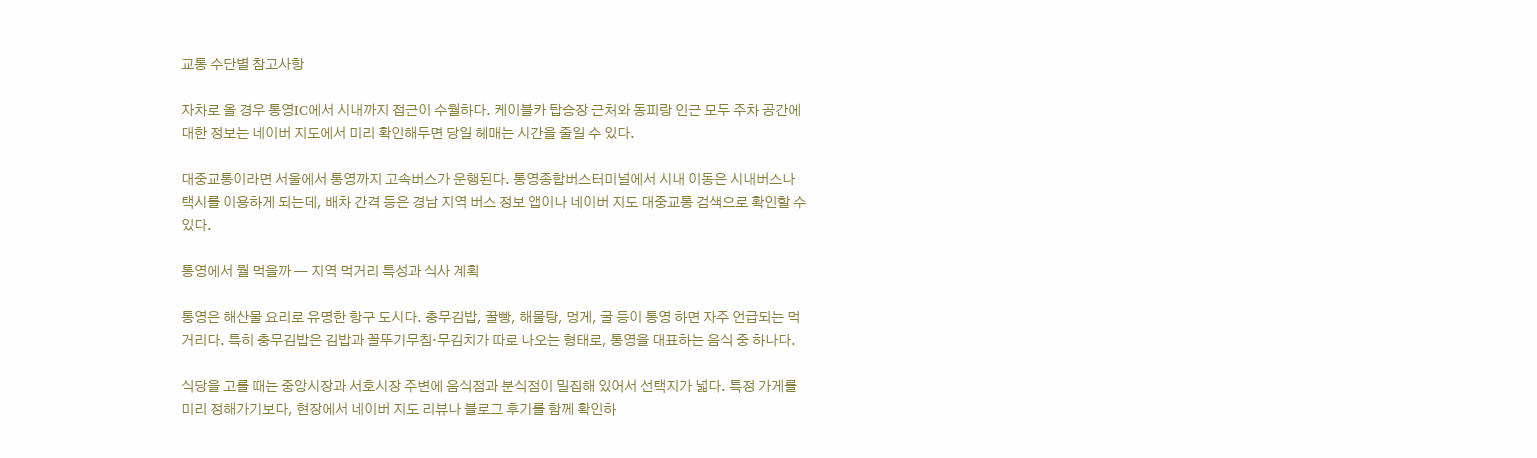교통 수단별 참고사항

자차로 올 경우 통영IC에서 시내까지 접근이 수월하다. 케이블카 탑승장 근처와 동피랑 인근 모두 주차 공간에 대한 정보는 네이버 지도에서 미리 확인해두면 당일 헤매는 시간을 줄일 수 있다.

대중교통이라면 서울에서 통영까지 고속버스가 운행된다. 통영종합버스터미널에서 시내 이동은 시내버스나 택시를 이용하게 되는데, 배차 간격 등은 경남 지역 버스 정보 앱이나 네이버 지도 대중교통 검색으로 확인할 수 있다.

통영에서 뭘 먹을까 — 지역 먹거리 특성과 식사 계획

통영은 해산물 요리로 유명한 항구 도시다. 충무김밥, 꿀빵, 해물탕, 멍게, 굴 등이 통영 하면 자주 언급되는 먹거리다. 특히 충무김밥은 김밥과 꼴뚜기무침·무김치가 따로 나오는 형태로, 통영을 대표하는 음식 중 하나다.

식당을 고를 때는 중앙시장과 서호시장 주변에 음식점과 분식점이 밀집해 있어서 선택지가 넓다. 특정 가게를 미리 정해가기보다, 현장에서 네이버 지도 리뷰나 블로그 후기를 함께 확인하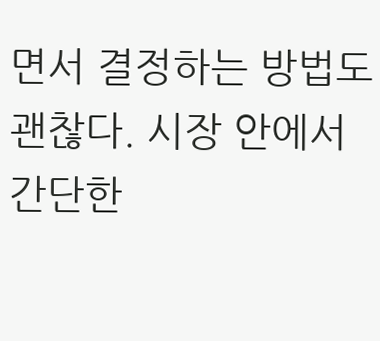면서 결정하는 방법도 괜찮다. 시장 안에서 간단한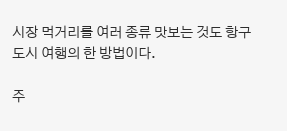시장 먹거리를 여러 종류 맛보는 것도 항구 도시 여행의 한 방법이다.

주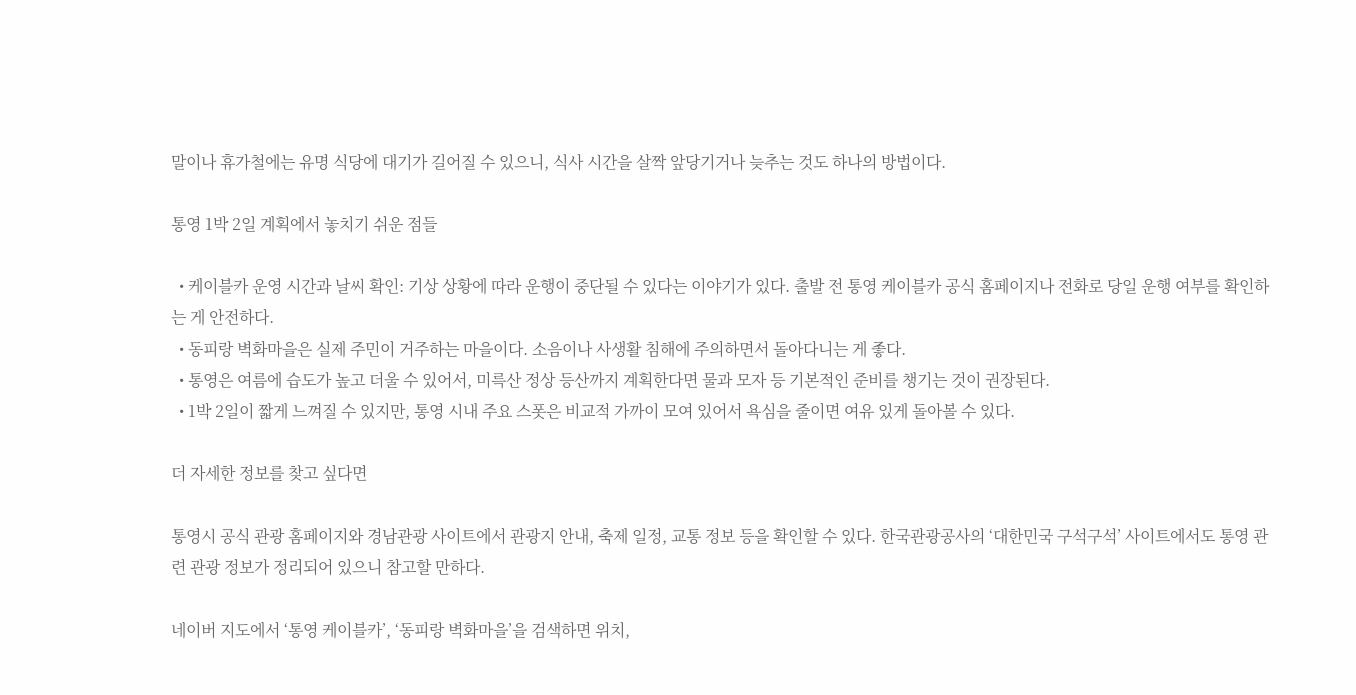말이나 휴가철에는 유명 식당에 대기가 길어질 수 있으니, 식사 시간을 살짝 앞당기거나 늦추는 것도 하나의 방법이다.

통영 1박 2일 계획에서 놓치기 쉬운 점들

  • 케이블카 운영 시간과 날씨 확인: 기상 상황에 따라 운행이 중단될 수 있다는 이야기가 있다. 출발 전 통영 케이블카 공식 홈페이지나 전화로 당일 운행 여부를 확인하는 게 안전하다.
  • 동피랑 벽화마을은 실제 주민이 거주하는 마을이다. 소음이나 사생활 침해에 주의하면서 돌아다니는 게 좋다.
  • 통영은 여름에 습도가 높고 더울 수 있어서, 미륵산 정상 등산까지 계획한다면 물과 모자 등 기본적인 준비를 챙기는 것이 권장된다.
  • 1박 2일이 짧게 느껴질 수 있지만, 통영 시내 주요 스폿은 비교적 가까이 모여 있어서 욕심을 줄이면 여유 있게 돌아볼 수 있다.

더 자세한 정보를 찾고 싶다면

통영시 공식 관광 홈페이지와 경남관광 사이트에서 관광지 안내, 축제 일정, 교통 정보 등을 확인할 수 있다. 한국관광공사의 ‘대한민국 구석구석’ 사이트에서도 통영 관련 관광 정보가 정리되어 있으니 참고할 만하다.

네이버 지도에서 ‘통영 케이블카’, ‘동피랑 벽화마을’을 검색하면 위치,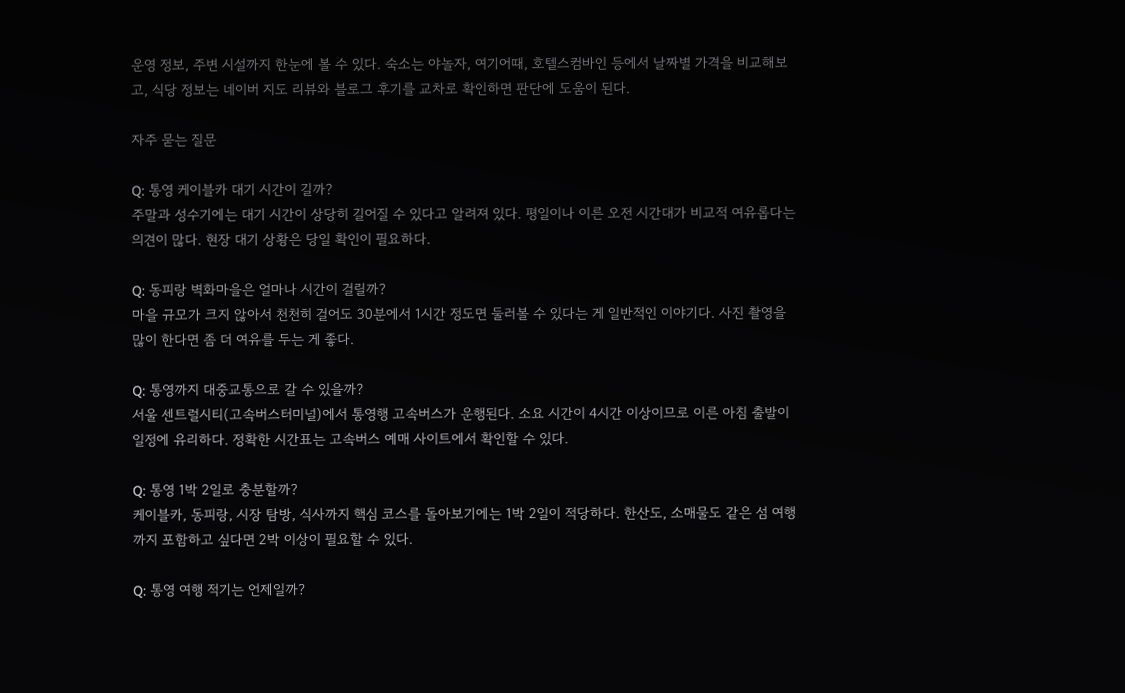운영 정보, 주변 시설까지 한눈에 볼 수 있다. 숙소는 야놀자, 여기어때, 호텔스컴바인 등에서 날짜별 가격을 비교해보고, 식당 정보는 네이버 지도 리뷰와 블로그 후기를 교차로 확인하면 판단에 도움이 된다.

자주 묻는 질문

Q: 통영 케이블카 대기 시간이 길까?
주말과 성수기에는 대기 시간이 상당히 길어질 수 있다고 알려져 있다. 평일이나 이른 오전 시간대가 비교적 여유롭다는 의견이 많다. 현장 대기 상황은 당일 확인이 필요하다.

Q: 동피랑 벽화마을은 얼마나 시간이 걸릴까?
마을 규모가 크지 않아서 천천히 걸어도 30분에서 1시간 정도면 둘러볼 수 있다는 게 일반적인 이야기다. 사진 촬영을 많이 한다면 좀 더 여유를 두는 게 좋다.

Q: 통영까지 대중교통으로 갈 수 있을까?
서울 센트럴시티(고속버스터미널)에서 통영행 고속버스가 운행된다. 소요 시간이 4시간 이상이므로 이른 아침 출발이 일정에 유리하다. 정확한 시간표는 고속버스 예매 사이트에서 확인할 수 있다.

Q: 통영 1박 2일로 충분할까?
케이블카, 동피랑, 시장 탐방, 식사까지 핵심 코스를 돌아보기에는 1박 2일이 적당하다. 한산도, 소매물도 같은 섬 여행까지 포함하고 싶다면 2박 이상이 필요할 수 있다.

Q: 통영 여행 적기는 언제일까?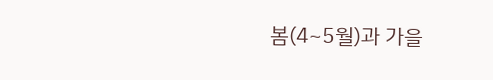봄(4~5월)과 가을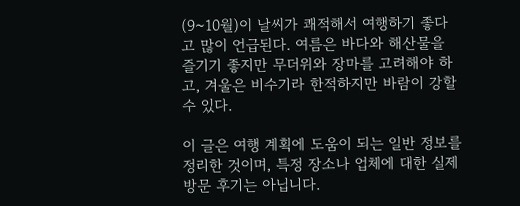(9~10월)이 날씨가 쾌적해서 여행하기 좋다고 많이 언급된다. 여름은 바다와 해산물을 즐기기 좋지만 무더위와 장마를 고려해야 하고, 겨울은 비수기라 한적하지만 바람이 강할 수 있다.

이 글은 여행 계획에 도움이 되는 일반 정보를 정리한 것이며, 특정 장소나 업체에 대한 실제 방문 후기는 아닙니다.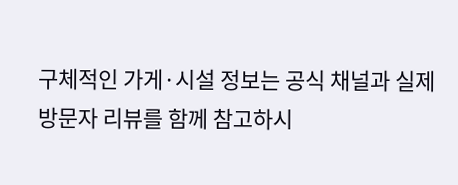구체적인 가게·시설 정보는 공식 채널과 실제 방문자 리뷰를 함께 참고하시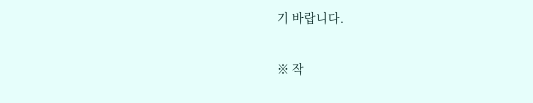기 바랍니다.

※ 작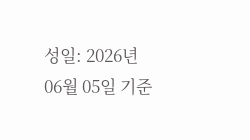성일: 2026년 06월 05일 기준